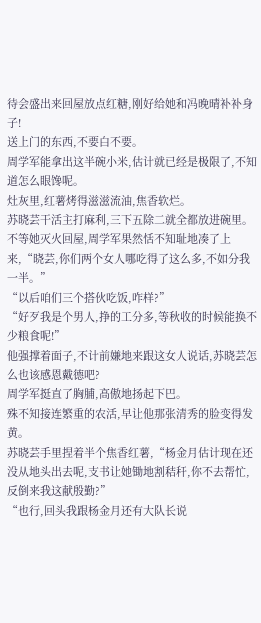待会盛出来回屋放点红糖,刚好给她和冯晚晴补补身子!
送上门的东西,不要白不要。
周学军能拿出这半碗小米,估计就已经是极限了,不知道怎么眼馋呢。
灶灰里,红薯烤得滋滋流油,焦香软烂。
苏晓芸干活主打麻利,三下五除二就全都放进碗里。
不等她灭火回屋,周学军果然恬不知耻地凑了上来,“晓芸,你们两个女人哪吃得了这么多,不如分我一半。”
“以后咱们三个搭伙吃饭,咋样?”
“好歹我是个男人,挣的工分多,等秋收的时候能换不少粮食呢!”
他强撑着面子,不计前嫌地来跟这女人说话,苏晓芸怎么也该感恩戴德吧?
周学军挺直了胸脯,高傲地扬起下巴。
殊不知接连繁重的农活,早让他那张清秀的脸变得发黄。
苏晓芸手里捏着半个焦香红薯,“杨金月估计现在还没从地头出去呢,支书让她锄地割秸秆,你不去帮忙,反倒来我这献殷勤?”
“也行,回头我跟杨金月还有大队长说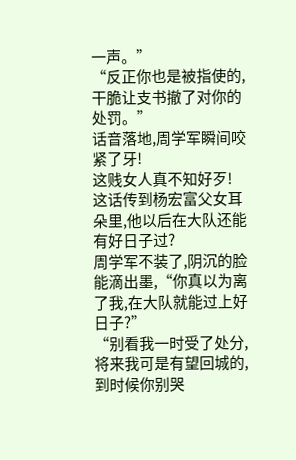一声。”
“反正你也是被指使的,干脆让支书撤了对你的处罚。”
话音落地,周学军瞬间咬紧了牙!
这贱女人真不知好歹!
这话传到杨宏富父女耳朵里,他以后在大队还能有好日子过?
周学军不装了,阴沉的脸能滴出墨,“你真以为离了我,在大队就能过上好日子?”
“别看我一时受了处分,将来我可是有望回城的,到时候你别哭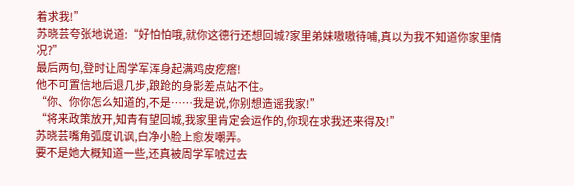着求我!”
苏晓芸夸张地说道:“好怕怕哦,就你这德行还想回城?家里弟妹嗷嗷待哺,真以为我不知道你家里情况?”
最后两句,登时让周学军浑身起满鸡皮疙瘩!
他不可置信地后退几步,踉跄的身影差点站不住。
“你、你你怎么知道的,不是……我是说,你别想造谣我家!”
“将来政策放开,知青有望回城,我家里肯定会运作的,你现在求我还来得及!”
苏晓芸嘴角弧度讥讽,白净小脸上愈发嘲弄。
要不是她大概知道一些,还真被周学军唬过去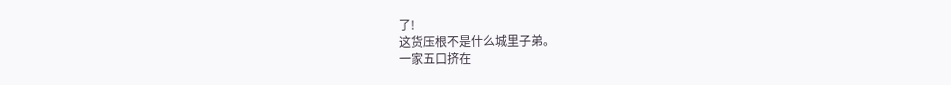了!
这货压根不是什么城里子弟。
一家五口挤在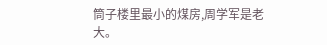筒子楼里最小的煤房,周学军是老大。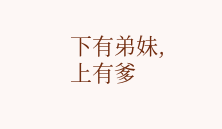下有弟妹,上有爹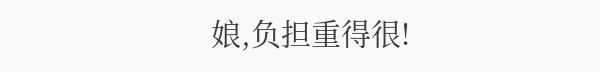娘,负担重得很!